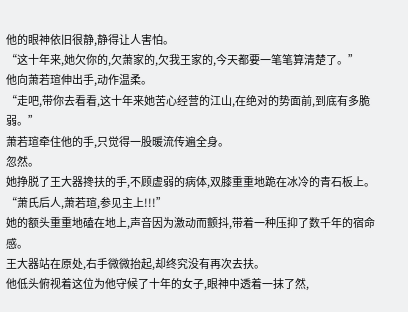他的眼神依旧很静,静得让人害怕。
“这十年来,她欠你的,欠萧家的,欠我王家的,今天都要一笔笔算清楚了。”
他向萧若瑄伸出手,动作温柔。
“走吧,带你去看看,这十年来她苦心经营的江山,在绝对的势面前,到底有多脆弱。”
萧若瑄牵住他的手,只觉得一股暖流传遍全身。
忽然。
她挣脱了王大器搀扶的手,不顾虚弱的病体,双膝重重地跪在冰冷的青石板上。
“萧氏后人,萧若瑄,参见主上!!!”
她的额头重重地磕在地上,声音因为激动而颤抖,带着一种压抑了数千年的宿命感。
王大器站在原处,右手微微抬起,却终究没有再次去扶。
他低头俯视着这位为他守候了十年的女子,眼神中透着一抹了然,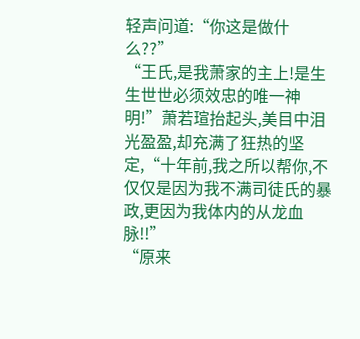轻声问道:“你这是做什么??”
“王氏,是我萧家的主上!是生生世世必须效忠的唯一神明!”萧若瑄抬起头,美目中泪光盈盈,却充满了狂热的坚定,“十年前,我之所以帮你,不仅仅是因为我不满司徒氏的暴政,更因为我体内的从龙血脉!!”
“原来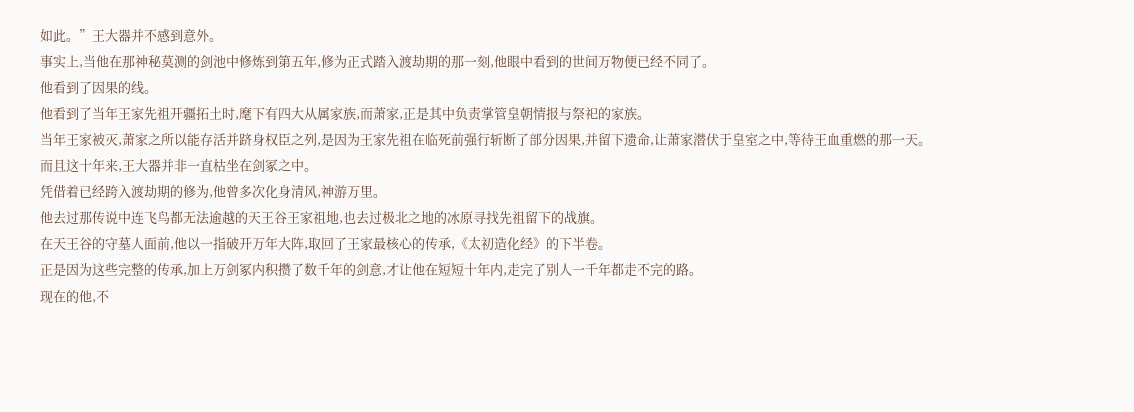如此。”王大器并不感到意外。
事实上,当他在那神秘莫测的剑池中修炼到第五年,修为正式踏入渡劫期的那一刻,他眼中看到的世间万物便已经不同了。
他看到了因果的线。
他看到了当年王家先祖开疆拓土时,麾下有四大从属家族,而萧家,正是其中负责掌管皇朝情报与祭祀的家族。
当年王家被灭,萧家之所以能存活并跻身权臣之列,是因为王家先祖在临死前强行斩断了部分因果,并留下遗命,让萧家潜伏于皇室之中,等待王血重燃的那一天。
而且这十年来,王大器并非一直枯坐在剑冢之中。
凭借着已经跨入渡劫期的修为,他曾多次化身清风,神游万里。
他去过那传说中连飞鸟都无法逾越的天王谷王家祖地,也去过极北之地的冰原寻找先祖留下的战旗。
在天王谷的守墓人面前,他以一指破开万年大阵,取回了王家最核心的传承,《太初造化经》的下半卷。
正是因为这些完整的传承,加上万剑冢内积攒了数千年的剑意,才让他在短短十年内,走完了别人一千年都走不完的路。
现在的他,不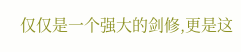仅仅是一个强大的剑修,更是这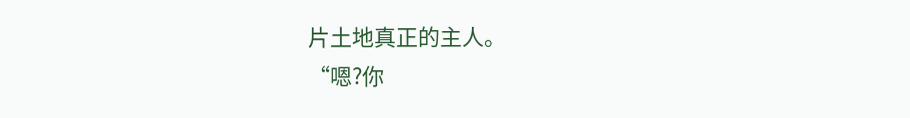片土地真正的主人。
“嗯?你